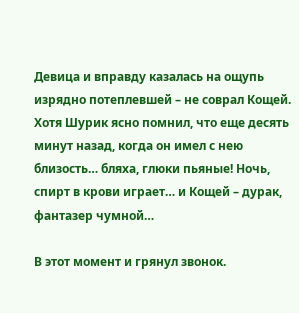Девица и вправду казалась на ощупь изрядно потеплевшей – не соврал Кощей. Хотя Шурик ясно помнил, что еще десять минут назад, когда он имел с нею близость… бляха, глюки пьяные! Ночь, спирт в крови играет… и Кощей – дурак, фантазер чумной…

В этот момент и грянул звонок.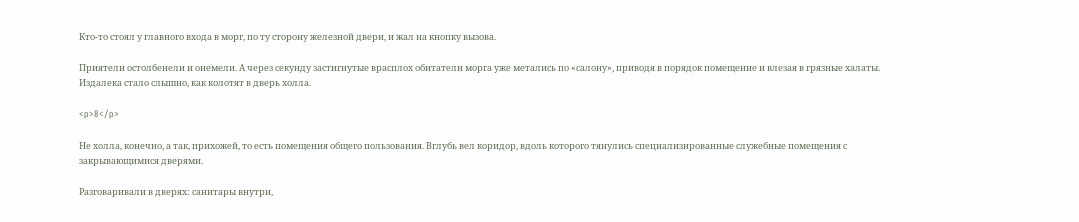Кто-то стоял у главного входа в морг, по ту сторону железной двери, и жал на кнопку вызова.

Приятели остолбенели и онемели. А через секунду застигнутые врасплох обитатели морга уже метались по «салону», приводя в порядок помещение и влезая в грязные халаты. Издалека стало слышно, как колотят в дверь холла.

<p>8</p>

Не холла, конечно, а так, прихожей, то есть помещения общего пользования. Вглубь вел коридор, вдоль которого тянулись специализированные служебные помещения с закрывающимися дверями.

Разговаривали в дверях: санитары внутри,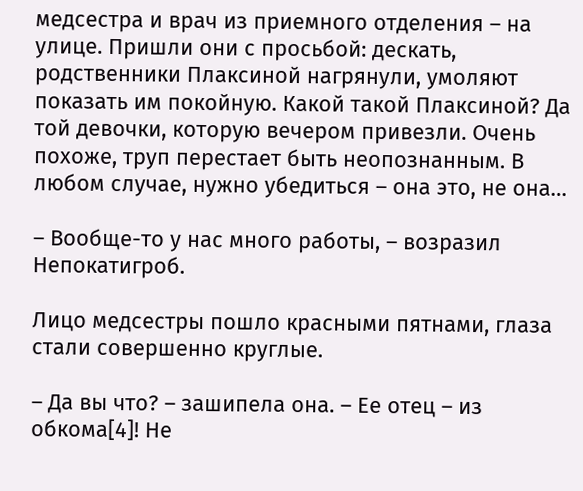медсестра и врач из приемного отделения – на улице. Пришли они с просьбой: дескать, родственники Плаксиной нагрянули, умоляют показать им покойную. Какой такой Плаксиной? Да той девочки, которую вечером привезли. Очень похоже, труп перестает быть неопознанным. В любом случае, нужно убедиться – она это, не она…

– Вообще-то у нас много работы, – возразил Непокатигроб.

Лицо медсестры пошло красными пятнами, глаза стали совершенно круглые.

– Да вы что? – зашипела она. – Ее отец – из обкома[4]! Не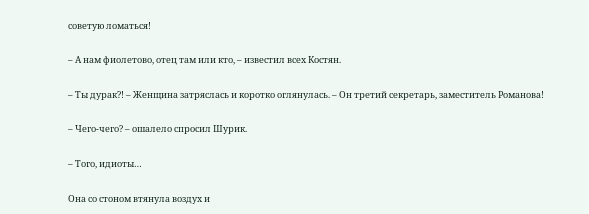советую ломаться!

– А нам фиолетово, отец там или кто, – известил всех Костян.

– Ты дурак?! – Женщина затряслась и коротко оглянулась. – Он третий секретарь, заместитель Романова!

– Чего-чего? – ошалело спросил Шурик.

– Того, идиоты…

Она со стоном втянула воздух и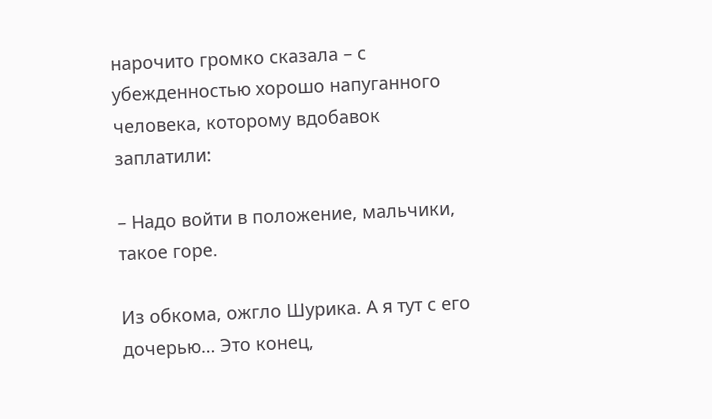нарочито громко сказала – с убежденностью хорошо напуганного человека, которому вдобавок заплатили:

– Надо войти в положение, мальчики, такое горе.

Из обкома, ожгло Шурика. А я тут с его дочерью… Это конец,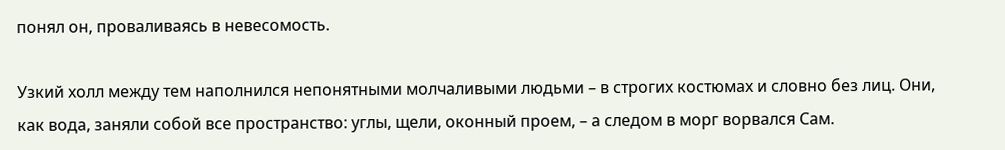понял он, проваливаясь в невесомость.

Узкий холл между тем наполнился непонятными молчаливыми людьми – в строгих костюмах и словно без лиц. Они, как вода, заняли собой все пространство: углы, щели, оконный проем, – а следом в морг ворвался Сам.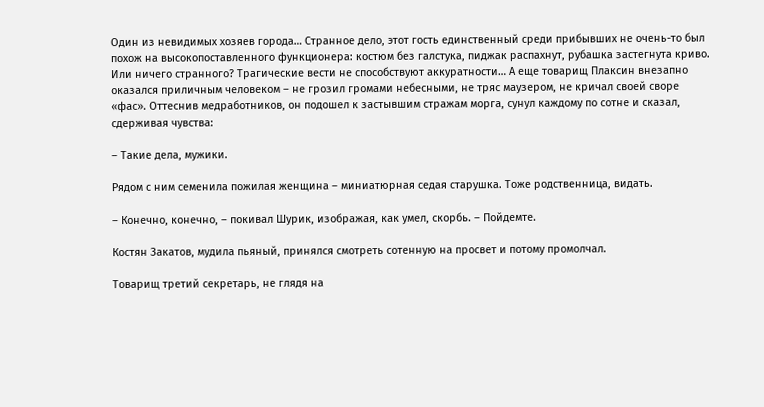Один из невидимых хозяев города… Странное дело, этот гость единственный среди прибывших не очень-то был похож на высокопоставленного функционера: костюм без галстука, пиджак распахнут, рубашка застегнута криво. Или ничего странного? Трагические вести не способствуют аккуратности… А еще товарищ Плаксин внезапно оказался приличным человеком – не грозил громами небесными, не тряс маузером, не кричал своей своре «фас». Оттеснив медработников, он подошел к застывшим стражам морга, сунул каждому по сотне и сказал, сдерживая чувства:

– Такие дела, мужики.

Рядом с ним семенила пожилая женщина – миниатюрная седая старушка. Тоже родственница, видать.

– Конечно, конечно, – покивал Шурик, изображая, как умел, скорбь. – Пойдемте.

Костян Закатов, мудила пьяный, принялся смотреть сотенную на просвет и потому промолчал.

Товарищ третий секретарь, не глядя на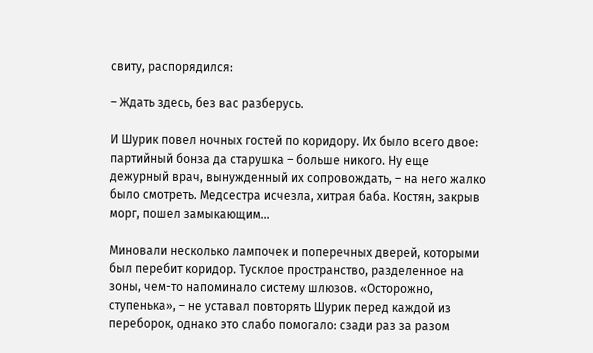свиту, распорядился:

– Ждать здесь, без вас разберусь.

И Шурик повел ночных гостей по коридору. Их было всего двое: партийный бонза да старушка – больше никого. Ну еще дежурный врач, вынужденный их сопровождать, – на него жалко было смотреть. Медсестра исчезла, хитрая баба. Костян, закрыв морг, пошел замыкающим…

Миновали несколько лампочек и поперечных дверей, которыми был перебит коридор. Тусклое пространство, разделенное на зоны, чем-то напоминало систему шлюзов. «Осторожно, ступенька», – не уставал повторять Шурик перед каждой из переборок, однако это слабо помогало: сзади раз за разом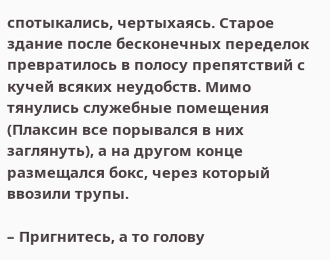спотыкались, чертыхаясь. Старое здание после бесконечных переделок превратилось в полосу препятствий с кучей всяких неудобств. Мимо тянулись служебные помещения (Плаксин все порывался в них заглянуть), а на другом конце размещался бокс, через который ввозили трупы.

– Пригнитесь, а то голову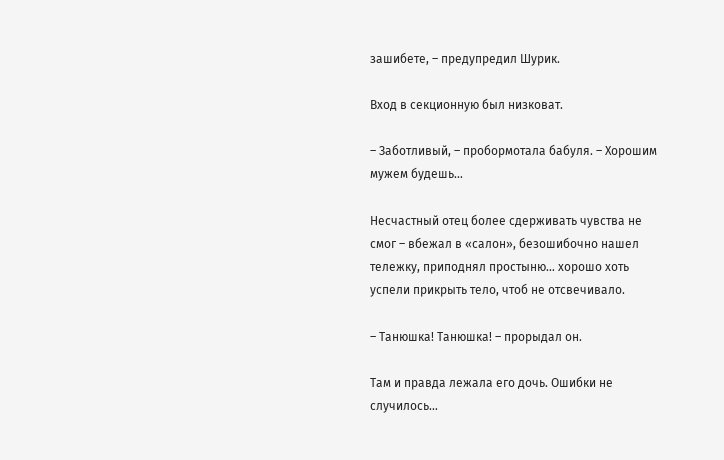зашибете, – предупредил Шурик.

Вход в секционную был низковат.

– Заботливый, – пробормотала бабуля. – Хорошим мужем будешь…

Несчастный отец более сдерживать чувства не смог – вбежал в «салон», безошибочно нашел тележку, приподнял простыню… хорошо хоть успели прикрыть тело, чтоб не отсвечивало.

– Танюшка! Танюшка! – прорыдал он.

Там и правда лежала его дочь. Ошибки не случилось…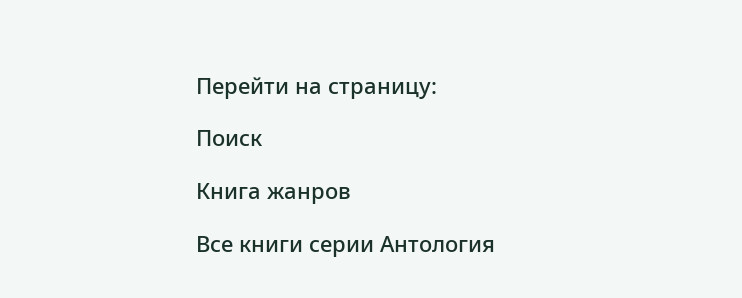Перейти на страницу:

Поиск

Книга жанров

Все книги серии Антология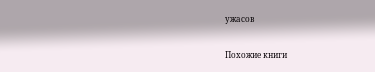ужасов

Похожие книги